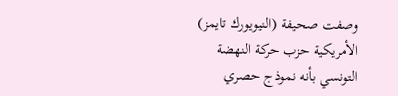وصفت صحيفة (النيويورك تايمز) الأمريكية حزب حركة النهضة التونسي بأنه نموذج حصري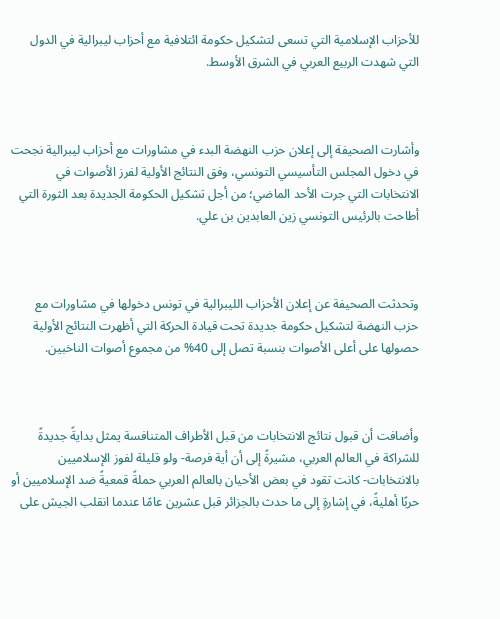للأحزاب الإسلامية التي تسعى لتشكيل حكومة ائتلافية مع أحزاب ليبرالية في الدول التي شهدت الربيع العربي في الشرق الأوسط.



وأشارت الصحيفة إلى إعلان حزب النهضة البدء في مشاورات مع أحزاب ليبرالية نجحت في دخول المجلس التأسيسي التونسي، وفق النتائج الأولية لفرز الأصوات في الانتخابات التي جرت الأحد الماضي؛ من أجل تشكيل الحكومة الجديدة بعد الثورة التي أطاحت بالرئيس التونسي زين العابدين بن علي.



وتحدثت الصحيفة عن إعلان الأحزاب الليبرالية في تونس دخولها في مشاورات مع حزب النهضة لتشكيل حكومة جديدة تحت قيادة الحركة التي أظهرت النتائج الأولية حصولها على أعلى الأصوات بنسبة تصل إلى 40% من مجموع أصوات الناخبين.



وأضافت أن قبول نتائج الانتخابات من قبل الأطراف المتنافسة يمثل بدايةً جديدةً للشراكة في العالم العربي، مشيرةً إلى أن أية فرصة- ولو قليلة لفوز الإسلاميين بالانتخابات- كانت تقود في بعض الأحيان بالعالم العربي حملةً قمعيةً ضد الإسلاميين أو حربًا أهليةً، في إشارةٍ إلى ما حدث بالجزائر قبل عشرين عامًا عندما انقلب الجيش على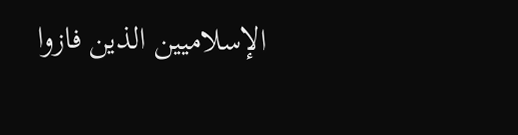الإسلاميين الذين فازوا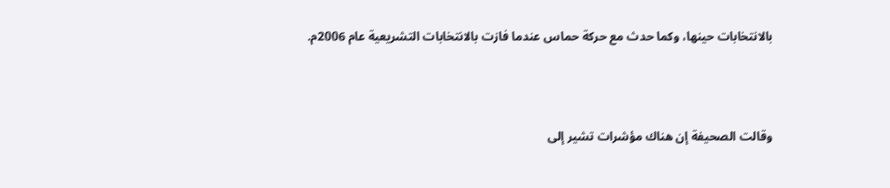بالانتخابات حينها، وكما حدث مع حركة حماس عندما فازت بالانتخابات التشريعية عام 2006م.



وقالت الصحيفة إن هناك مؤشرات تشير إلى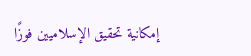إمكانية تحقيق الإسلاميين فوزًا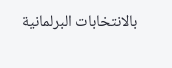بالانتخابات البرلمانية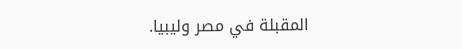المقبلة في مصر وليبيا.